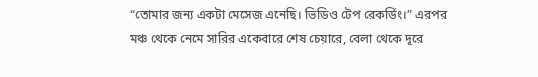“তোমার জন্য একটা মেসেজ এনেছি। ভিডিও টেপ রেকর্ডিং।” এরপর মঞ্চ থেকে নেমে সারির একেবারে শেষ চেয়ারে, বেলা থেকে দূরে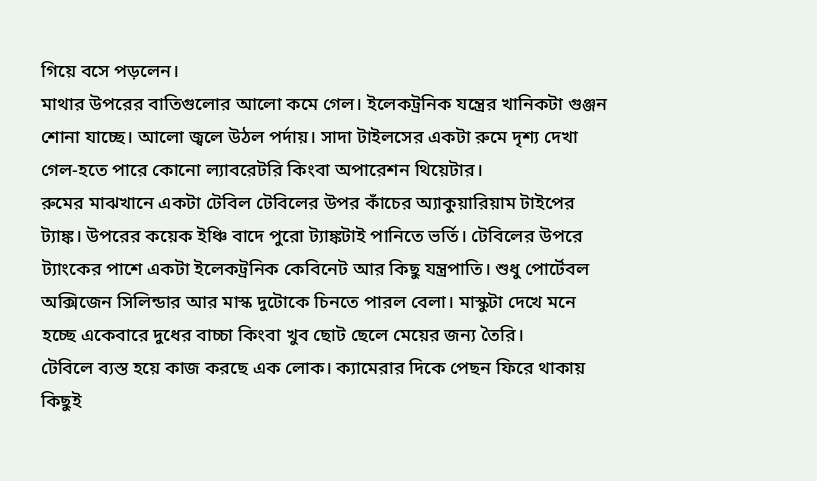গিয়ে বসে পড়লেন।
মাথার উপরের বাতিগুলোর আলো কমে গেল। ইলেকট্রনিক যন্ত্রের খানিকটা গুঞ্জন শোনা যাচ্ছে। আলো জ্বলে উঠল পর্দায়। সাদা টাইলসের একটা রুমে দৃশ্য দেখা গেল-হতে পারে কোনো ল্যাবরেটরি কিংবা অপারেশন থিয়েটার।
রুমের মাঝখানে একটা টেবিল টেবিলের উপর কাঁচের অ্যাকুয়ারিয়াম টাইপের ট্যাঙ্ক। উপরের কয়েক ইঞ্চি বাদে পুরো ট্যাঙ্কটাই পানিতে ভর্তি। টেবিলের উপরে ট্যাংকের পাশে একটা ইলেকট্রনিক কেবিনেট আর কিছু যন্ত্রপাতি। শুধু পোর্টেবল অক্সিজেন সিলিন্ডার আর মাস্ক দুটোকে চিনতে পারল বেলা। মাস্কুটা দেখে মনে হচ্ছে একেবারে দুধের বাচ্চা কিংবা খুব ছোট ছেলে মেয়ের জন্য তৈরি।
টেবিলে ব্যস্ত হয়ে কাজ করছে এক লোক। ক্যামেরার দিকে পেছন ফিরে থাকায় কিছুই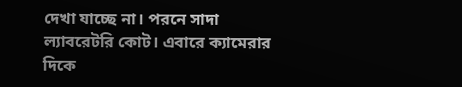দেখা যাচ্ছে না। পরনে সাদা ল্যাবরেটরি কোট। এবারে ক্যামেরার দিকে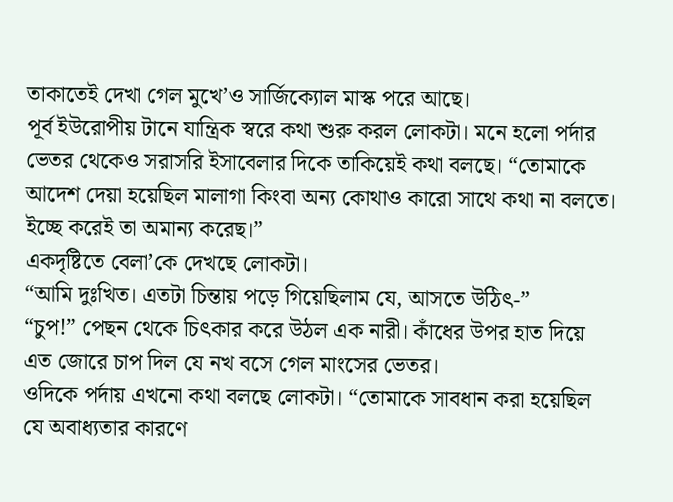তাকাতেই দেখা গেল মুখে’ও সার্জিক্যোল মাস্ক পরে আছে।
পূর্ব ইউরোপীয় টানে যান্ত্রিক স্বরে কথা শুরু করল লোকটা। মনে হলো পর্দার ভেতর থেকেও সরাসরি ইসাবেলার দিকে তাকিয়েই কথা বলছে। “তোমাকে আদেশ দেয়া হয়েছিল মালাগা কিংবা অন্য কোথাও কারো সাথে কথা না বলতে। ইচ্ছে করেই তা অমান্য করেছ।”
একদৃষ্টিতে বেলা’কে দেখছে লোকটা।
“আমি দুঃখিত। এতটা চিন্তায় পড়ে গিয়েছিলাম যে, আসতে উঠিৎ-”
“চুপ!” পেছন থেকে চিৎকার করে উঠল এক নারী। কাঁধের উপর হাত দিয়ে এত জোরে চাপ দিল যে নখ বসে গেল মাংসের ভেতর।
ওদিকে পর্দায় এখনো কথা বলছে লোকটা। “তোমাকে সাবধান করা হয়েছিল যে অবাধ্যতার কারণে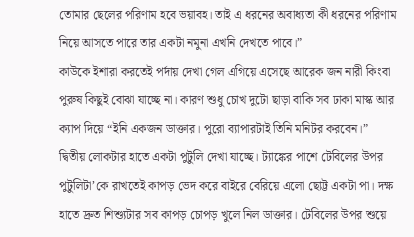তোমার ছেলের পরিণাম হবে ভয়াবহ। তাই এ ধরনের অবাধ্যতা কী ধরনের পরিণাম নিয়ে আসতে পারে তার একটা নমুনা এখনি দেখতে পাবে।”
কাউকে ইশারা করতেই পর্দায় দেখা গেল এগিয়ে এসেছে আরেক জন নারী কিংবা পুরুষ কিছুই বোঝা যাচ্ছে না। কারণ শুধু চোখ দুটো ছাড়া বাকি সব ঢাকা মাস্ক আর ক্যাপ দিয়ে “ইনি একজন ডাক্তার। পুরো ব্যাপারটাই তিনি মনিটর করবেন।”
দ্বিতীয় লোকটার হাতে একটা পুটুলি দেখা যাচ্ছে। ট্যাঙ্কের পাশে টেবিলের উপর পুটুলিটা’কে রাখতেই কাপড় ভেদ করে বাইরে বেরিয়ে এলো ছোট্ট একটা পা। দক্ষ হাতে দ্রুত শিশ্যুটার সব কাপড় চোপড় খুলে নিল ডাক্তার। টেবিলের উপর শুয়ে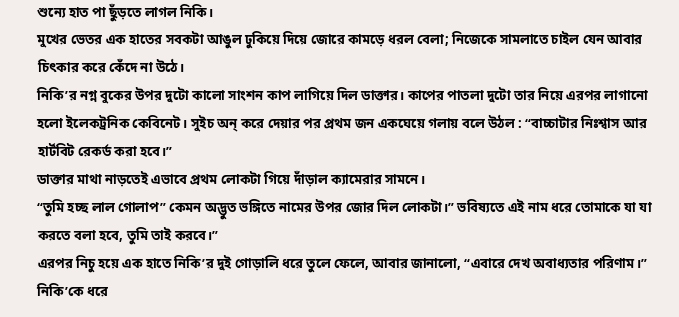শুন্যে হাত পা ছুঁড়তে লাগল নিকি।
মুখের ভেতর এক হাতের সবকটা আঙুল ঢুকিয়ে দিয়ে জোরে কামড়ে ধরল বেলা; নিজেকে সামলাতে চাইল যেন আবার চিৎকার করে কেঁদে না উঠে।
নিকি’র নগ্ন বুকের উপর দুটো কালো সাংশন কাপ লাগিয়ে দিল ডাক্তার। কাপের পাতলা দুটো তার নিয়ে এরপর লাগানো হলো ইলেকট্রনিক কেবিনেট। সুইচ অন্ করে দেয়ার পর প্রথম জন একঘেয়ে গলায় বলে উঠল : “বাচ্চাটার নিঃশ্বাস আর হার্টবিট রেকর্ড করা হবে।”
ডাক্তার মাথা নাড়তেই এভাবে প্রথম লোকটা গিয়ে দাঁড়াল ক্যামেরার সামনে।
“তুমি হচ্ছ লাল গোলাপ” কেমন অদ্ভুত ভঙ্গিতে নামের উপর জোর দিল লোকটা।” ভবিষ্যতে এই নাম ধরে তোমাকে যা যা করতে বলা হবে, তুমি তাই করবে।”
এরপর নিচু হয়ে এক হাতে নিকি’র দুই গোড়ালি ধরে তুলে ফেলে, আবার জানালো, “এবারে দেখ অবাধ্যতার পরিণাম।”
নিকি’কে ধরে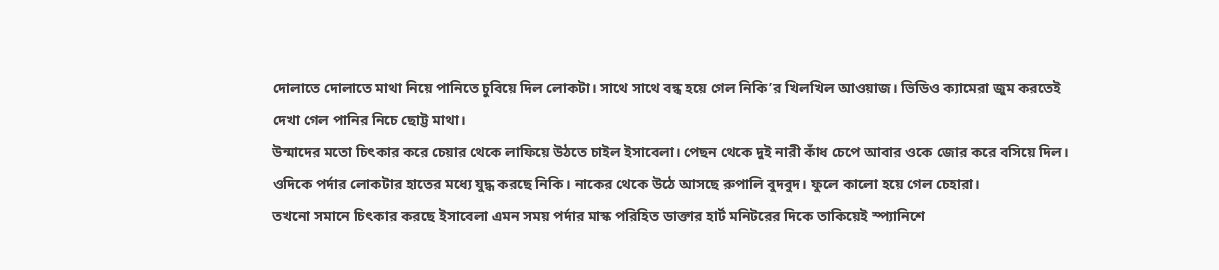দোলাতে দোলাতে মাথা নিয়ে পানিতে চুবিয়ে দিল লোকটা। সাথে সাথে বন্ধ হয়ে গেল নিকি’র খিলখিল আওয়াজ। ভিডিও ক্যামেরা জুম করতেই দেখা গেল পানির নিচে ছোট্ট মাথা।
উন্মাদের মতো চিৎকার করে চেয়ার থেকে লাফিয়ে উঠতে চাইল ইসাবেলা। পেছন থেকে দুই নারী কাঁধ চেপে আবার ওকে জোর করে বসিয়ে দিল।
ওদিকে পর্দার লোকটার হাতের মধ্যে যুদ্ধ করছে নিকি। নাকের থেকে উঠে আসছে রুপালি বুদবুদ। ফুলে কালো হয়ে গেল চেহারা।
তখনো সমানে চিৎকার করছে ইসাবেলা এমন সময় পর্দার মাস্ক পরিহিত ডাক্তার হার্ট মনিটরের দিকে তাকিয়েই স্প্যানিশে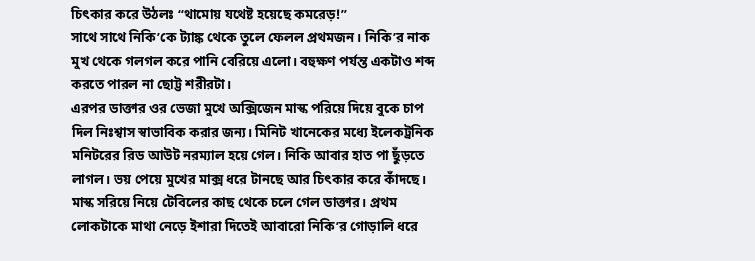চিৎকার করে উঠলঃ “থামোয় যথেষ্ট হয়েছে কমরেড়!”
সাথে সাথে নিকি’কে ট্যাঙ্ক থেকে তুলে ফেলল প্রথমজন। নিকি’র নাক মুখ থেকে গলগল করে পানি বেরিয়ে এলো। বহুক্ষণ পর্যন্ত একটাও শব্দ করতে পারল না ছোট্ট শরীরটা।
এরপর ডাক্তার ওর ভেজা মুখে অক্সিজেন মাস্ক পরিয়ে দিয়ে বুকে চাপ দিল নিঃশ্বাস স্বাভাবিক করার জন্য। মিনিট খানেকের মধ্যে ইলেকট্রনিক মনিটরের রিড আউট নরম্যাল হয়ে গেল। নিকি আবার হাত পা ছুঁড়তে লাগল। ভয় পেয়ে মুখের মাক্স ধরে টানছে আর চিৎকার করে কাঁদছে।
মাস্ক সরিয়ে নিয়ে টেবিলের কাছ থেকে চলে গেল ডাক্তার। প্রথম লোকটাকে মাথা নেড়ে ইশারা দিতেই আবারো নিকি’র গোড়ালি ধরে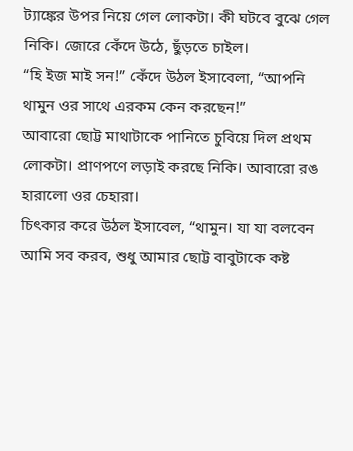ট্যাঙ্কের উপর নিয়ে গেল লোকটা। কী ঘটবে বুঝে গেল নিকি। জোরে কেঁদে উঠে, ছুঁড়তে চাইল।
“হি ইজ মাই সন!” কেঁদে উঠল ইসাবেলা, “আপনি থামুন ওর সাথে এরকম কেন করছেন!”
আবারো ছোট্ট মাথাটাকে পানিতে চুবিয়ে দিল প্রথম লোকটা। প্রাণপণে লড়াই করছে নিকি। আবারো রঙ হারালো ওর চেহারা।
চিৎকার করে উঠল ইসাবেল, “থামুন। যা যা বলবেন আমি সব করব, শুধু আমার ছোট্ট বাবুটাকে কষ্ট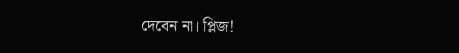দেবেন না। প্লিজ!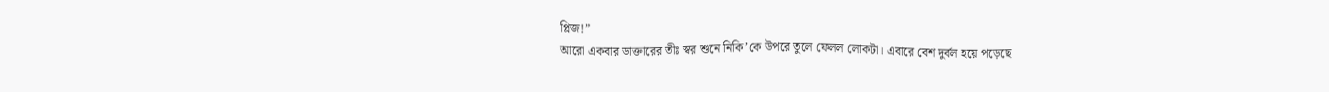প্লিজ!”
আরো একবার ডাক্তারের তীঃ স্বর শুনে নিকি’কে উপরে তুলে ফেলল লোকটা। এবারে বেশ দুর্বল হয়ে পড়েছে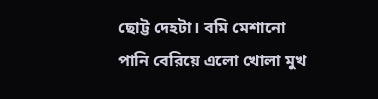ছোট্ট দেহটা। বমি মেশানো পানি বেরিয়ে এলো খোলা মুখ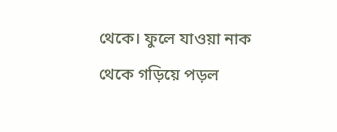থেকে। ফুলে যাওয়া নাক থেকে গড়িয়ে পড়ল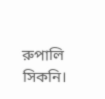রুপালি সিকনি।